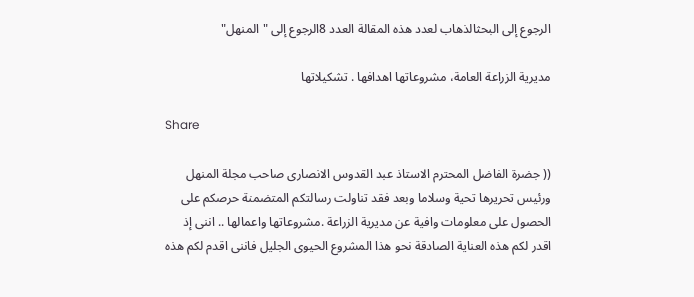الرجوع إلى البحثالذهاب لعدد هذه المقالة العدد 8الرجوع إلى "المنهل"

مديرية الزراعة العامة، مشروعاتها اهدافها . تشكيلاتها

Share

(( جضرة الفاضل المحترم الاستاذ عبد القدوس الانصارى صاحب مجلة المنهل ورئيس تحريرها تحية وسلاما وبعد فقد تناولت رسالتكم المتضمنة حرصكم على الحصول على معلومات وافية عن مديرية الزراعة .مشروعاتها واعمالها .. اننى إذ اقدر لكم هذه العناية الصادقة نحو هذا المشروع الحيوى الجليل فاننى اقدم لكم هذه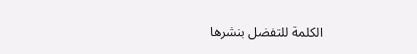الكلمة للتفضل بنشرها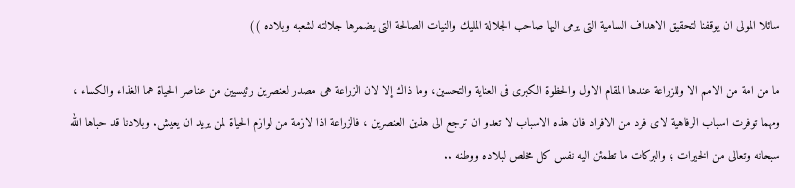سائلا المولى ان يوقفنا لتحقيق الاهداف السامية التى يرمى اليها صاحب الجلالة المليك والنيات الصالحة التى يضمرها جلالته لشعبه وبلاده ))

ما من امة من الامم الا وللزراعة عندها المقام الاول والحظوة الكبرى فى العناية والتحسين، وما ذاك إلا لان الزراعة هى مصدر لعنصرين رئيسيين من عناصر الحياة هما الغذاء والكساء ، ومهما توفرت اسباب الرفاهية لاى فرد من الافراد فان هذه الاسباب لا تعدو ان ترجع الى هذين العنصرين ، فالزراعة اذا لازمة من لوازم الحياة لمن يريد ان يعيش. وبلادنا قد حباها الله سبحانه وتعالى من الخيرات ؛ والبركات ما تطمئن اليه نفس كل مخلص لبلاده ووطنه ..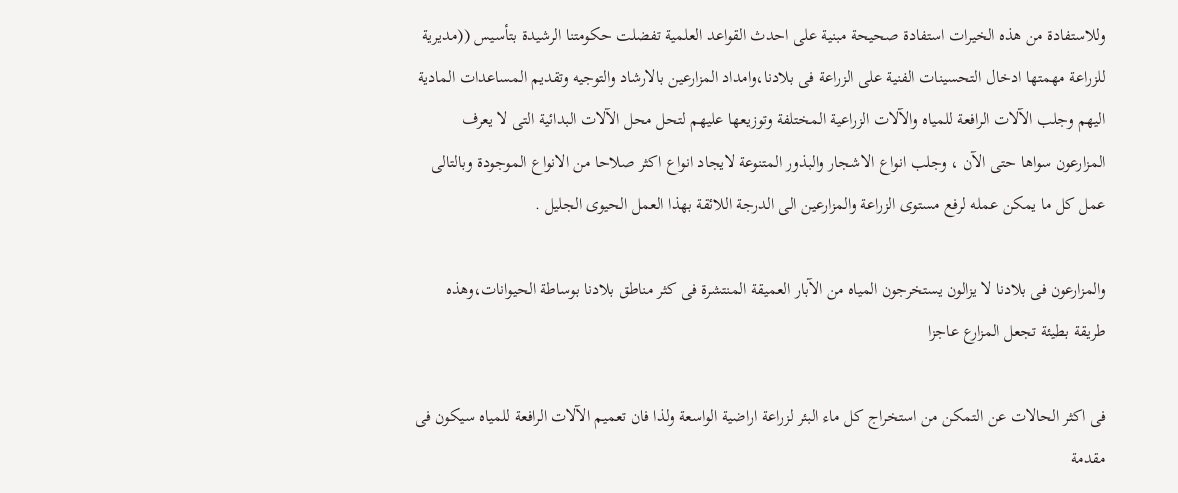وللاستفادة من هذه الخيرات استفادة صحيحة مبنية على احدث القواعد العلمية تفضلت حكومتنا الرشيدة بتأسيس ((مديرية للزراعة مهمتها ادخال التحسينات الفنية على الزراعة فى بلادنا،وامداد المزارعين بالارشاد والتوجيه وتقديم المساعدات المادية اليهم وجلب الآلات الرافعة للمياه والآلات الزراعية المختلفة وتوزيعها عليهم لتحل محل الآلات البدائية التى لا يعرف المزارعون سواها حتى الآن ، وجلب انواع الاشجار والبذور المتنوعة لايجاد انواع اكثر صلاحا من الانواع الموجودة وبالتالى عمل كل ما يمكن عمله لرفع مستوى الزراعة والمزارعين الى الدرجة اللائقة بهذا العمل الحيوى الجليل .

والمزارعون فى بلادنا لا يزالون يستخرجون المياه من الآبار العميقة المنتشرة فى كثر مناطق بلادنا بوساطة الحيوانات،وهذه طريقة بطيئة تجعل المزارع عاجزا

فى اكثر الحالات عن التمكن من استخراج كل ماء البئر لزراعة اراضية الواسعة ولذا فان تعميم الآلات الرافعة للمياه سيكون فى مقدمة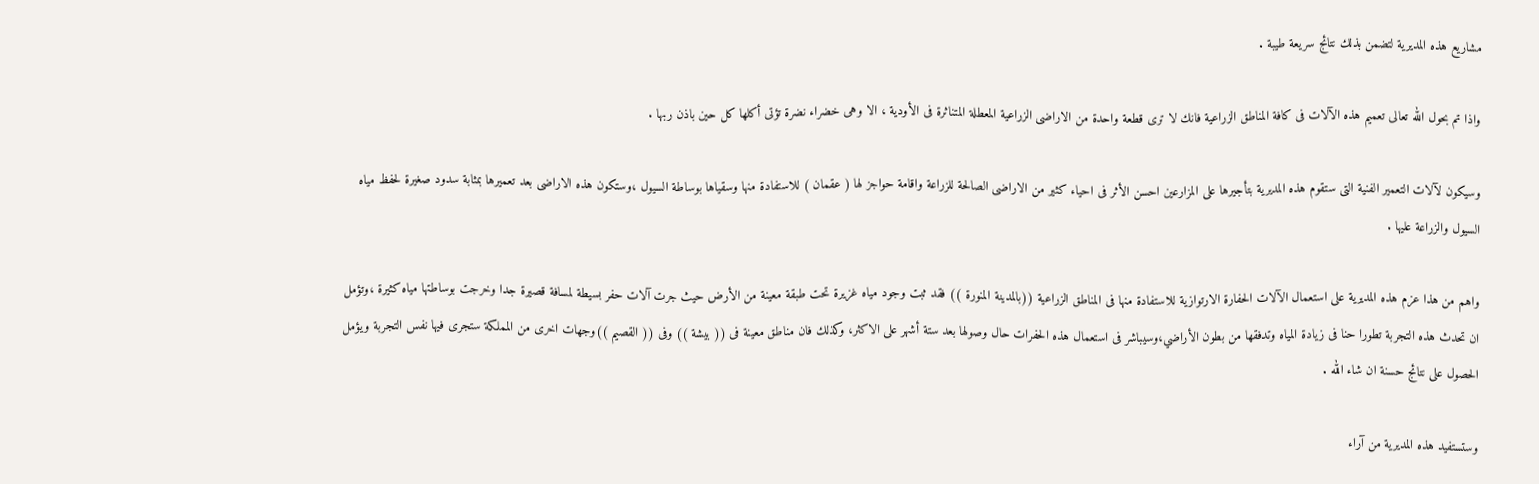مشاريع هذه المديرية لتضمن بذلك نتائج سريعة طيبة .

واذا تم بحول الله تعالى تعميم هذه الآلات فى كافة المناطق الزراعية فانك لا ترى قطعة واحدة من الاراضى الزراعية المعطلة المتناثرة فى الأودية ، الا وهى خضراء نضرة تؤتى أكلها كل حين باذن ربها .

وسيكون لآلات التعمير الفنية التى ستقوم هذه المديرية بتأجيرها على المزارعين احسن الأثر فى احياء كثير من الاراضى الصالحة للزراعة واقامة حواجز لها ( عقمان ) للاستفادة منها وسقياها بوساطة السيول ،وستكون هذه الاراضى بعد تعميرها بمثابة سدود صغيرة لحفظ مياه السيول والزراعة عليها .

واهم من هذا عزم هذه المديرية على استعمال الآلات الحفارة الارتوازية للاستفادة منها فى المناطق الزراعية ((بالمدينة المنورة )) فقد ثبت وجود مياه غزيرة تحت طبقة معينة من الأرض حيث جرت آلات حفر بسيطة لمسافة قصيرة جدا وخرجت بوساطتها مياه كثيرة ،وتؤمل ان تحدث هذه التجربة تطورا حنا فى زيادة المياه وتدفقها من بطون الأراضي،وسيباشر فى استعمال هذه الحفرات حال وصولها بعد ستة أشهر على الاكثر، وكذلك فان مناطق معينة فى (( بيشة )) وفى (( القصيم ))وجهات اخرى من المملكة ستجرى فيها نفس التجربة ويؤمل الحصول على نتائج حسنة ان شاء الله .

وستستفيد هذه المديرية من آراء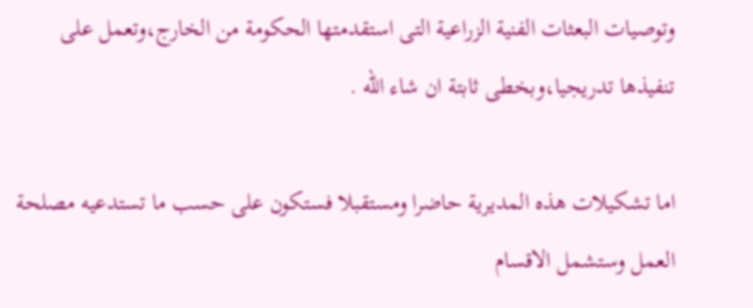وتوصيات البعثات الفنية الزراعية التى استقدمتها الحكومة من الخارج،وتعمل على تنفيذها تدريجيا،وبخطى ثابتة ان شاء الله .

اما تشكيلات هذه المديرية حاضرا ومستقبلا فستكون على حسب ما تستدعيه مصلحة العمل وستشمل الاقسام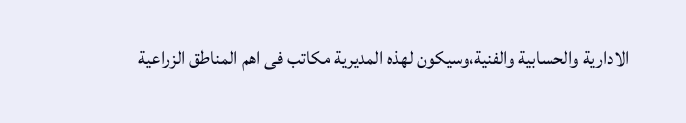الادارية والحسابية والفنية،وسيكون لهذه المديرية مكاتب فى اهم المناطق الزراعية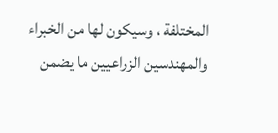المختلفة ، وسيكون لها من الخبراء والمهندسين الزراعيين ما يضمن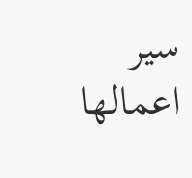سير اعمالها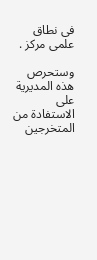فى نطاق علمى مركز .

وستحرص هذه المديرية على الاستفادة من المتخرجين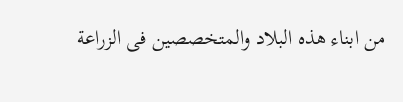من ابناء هذه البلاد والمتخصصين فى الزراعة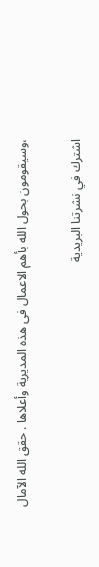،وسيقومون بحول الله بأهم الاعمال فى هذه المديرية وأعلاها . حقق الله الآمال

اشترك في نشرتنا البريدية